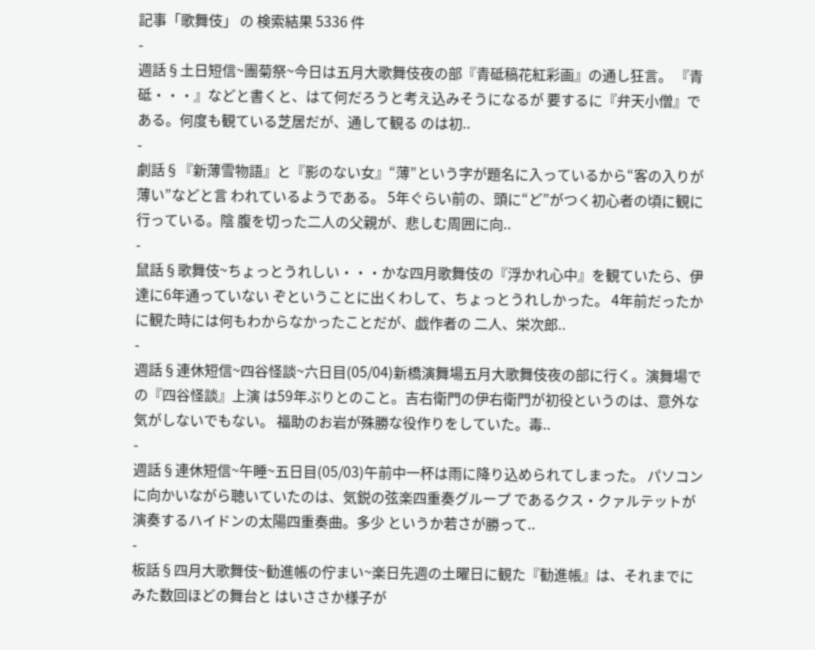記事「歌舞伎」 の 検索結果 5336 件
-
週話§土日短信~團菊祭~今日は五月大歌舞伎夜の部『青砥稿花紅彩画』の通し狂言。 『青砥・・・』などと書くと、はて何だろうと考え込みそうになるが 要するに『弁天小僧』である。何度も観ている芝居だが、通して観る のは初..
-
劇話§『新薄雪物語』と『影のない女』“薄”という字が題名に入っているから“客の入りが薄い”などと言 われているようである。 5年ぐらい前の、頭に“ど”がつく初心者の頃に観に行っている。陰 腹を切った二人の父親が、悲しむ周囲に向..
-
鼠話§歌舞伎~ちょっとうれしい・・・かな四月歌舞伎の『浮かれ心中』を観ていたら、伊達に6年通っていない ぞということに出くわして、ちょっとうれしかった。 4年前だったかに観た時には何もわからなかったことだが、戯作者の 二人、栄次郎..
-
週話§連休短信~四谷怪談~六日目(05/04)新橋演舞場五月大歌舞伎夜の部に行く。演舞場での『四谷怪談』上演 は59年ぶりとのこと。吉右衛門の伊右衛門が初役というのは、意外な 気がしないでもない。 福助のお岩が殊勝な役作りをしていた。毒..
-
週話§連休短信~午睡~五日目(05/03)午前中一杯は雨に降り込められてしまった。 パソコンに向かいながら聴いていたのは、気鋭の弦楽四重奏グループ であるクス・クァルテットが演奏するハイドンの太陽四重奏曲。多少 というか若さが勝って..
-
板話§四月大歌舞伎~勧進帳の佇まい~楽日先週の土曜日に観た『勧進帳』は、それまでにみた数回ほどの舞台と はいささか様子が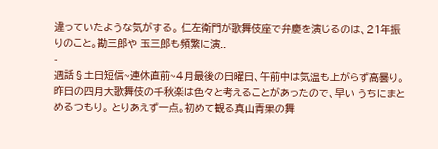違っていたような気がする。 仁左衛門が歌舞伎座で弁慶を演じるのは、21年振りのこと。勘三郎や 玉三郎も頻繁に演..
-
週話§土日短信~連休直前~4月最後の日曜日、午前中は気温も上がらず高曇り。 昨日の四月大歌舞伎の千秋楽は色々と考えることがあったので、早い うちにまとめるつもり。 とりあえず一点。初めて観る真山青果の舞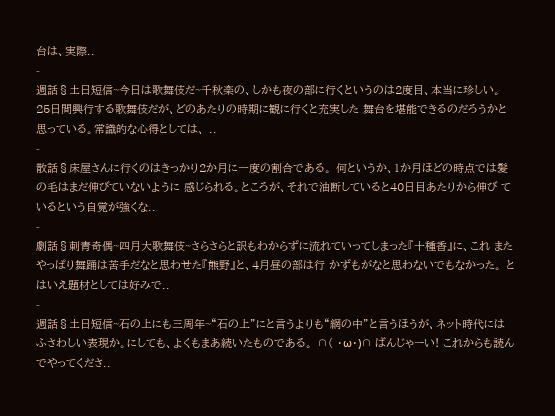台は、実際..
-
週話§土日短信~今日は歌舞伎だ~千秋楽の、しかも夜の部に行くというのは2度目、本当に珍しい。 25日間興行する歌舞伎だが、どのあたりの時期に観に行くと充実した 舞台を堪能できるのだろうかと思っている。常識的な心得としては、 ..
-
散話§床屋さんに行くのはきっかり2か月に一度の割合である。 何というか、1か月ほどの時点では髪の毛はまだ伸びていないように 感じられる。ところが、それで油断していると40日目あたりから伸び ているという自覚が強くな..
-
劇話§刺青奇偶~四月大歌舞伎~さらさらと訳もわからずに流れていってしまった『十種香』に、これ またやっぱり舞踊は苦手だなと思わせた『熊野』と、4月昼の部は行 かずもがなと思わないでもなかった。 とはいえ題材としては好みで..
-
週話§土日短信~石の上にも三周年~“石の上”にと言うよりも“網の中”と言うほうが、ネット時代には ふさわしい表現か。にしても、よくもまあ続いたものである。 ∩( ・ω・)∩ ばんじゃーい! これからも読んでやってくださ..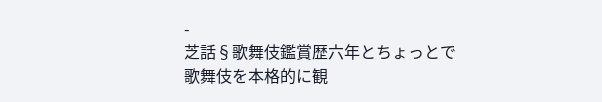-
芝話§歌舞伎鑑賞歴六年とちょっとで歌舞伎を本格的に観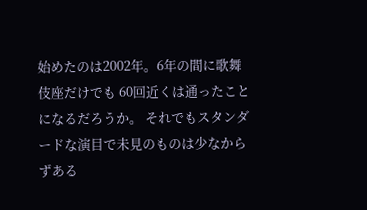始めたのは2002年。6年の間に歌舞伎座だけでも 60回近くは通ったことになるだろうか。 それでもスタンダードな演目で未見のものは少なからずある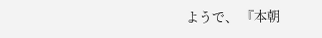ようで、 『本朝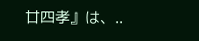廿四孝』は、..